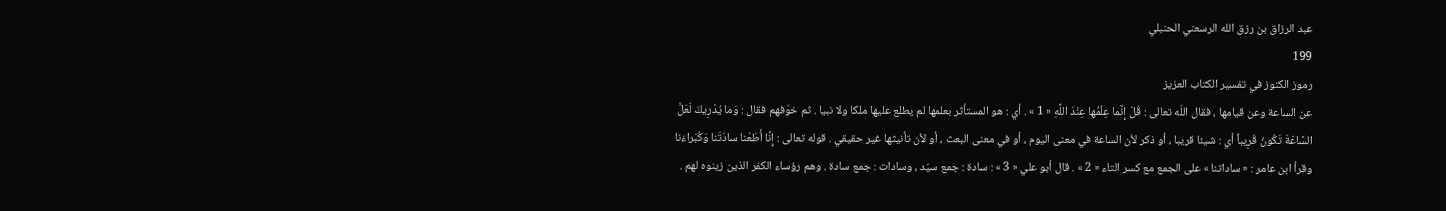عبد الرزاق بن رزق الله الرسعني الحنبلي
199
رموز الكنوز في تفسير الكتاب العزيز
عن الساعة وعن قيامها ، فقال اللّه تعالى : قُلْ إِنَّما عِلْمُها عِنْدَ اللَّهِ « 1 » . أي : هو المستأثر بعلمها لم يطلع عليها ملكا ولا نبيا . ثم خوّفهم فقال : وَما يُدْرِيكَ لَعَلَّ السَّاعَةَ تَكُونُ قَرِيباً أي : شيئا قريبا ، أو ذكر لأن الساعة في معنى اليوم ، أو في معنى البعث ، أو لأن تأنيثها غير حقيقي . قوله تعالى : إِنَّا أَطَعْنا سادَتَنا وَكُبَراءَنا وقرأ ابن عامر : « ساداتنا » على الجمع مع كسر التاء « 2 » . قال أبو علي « 3 » : سادة : جمع سيّد ، وسادات : جمع سادة . وهم رؤساء الكفر الذين زينوه لهم .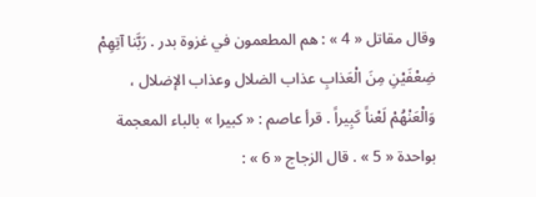وقال مقاتل « 4 » : هم المطعمون في غزوة بدر . رَبَّنا آتِهِمْ ضِعْفَيْنِ مِنَ الْعَذابِ عذاب الضلال وعذاب الإضلال ، وَالْعَنْهُمْ لَعْناً كَبِيراً . قرأ عاصم : « كبيرا » بالباء المعجمة بواحدة « 5 » . قال الزجاج « 6 » :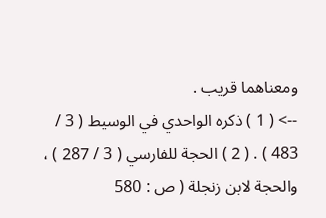ومعناهما قريب .
--> ( 1 ) ذكره الواحدي في الوسيط ( 3 / 483 ) . ( 2 ) الحجة للفارسي ( 3 / 287 ) ، والحجة لابن زنجلة ( ص : 580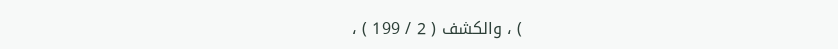) ، والكشف ( 2 / 199 ) ،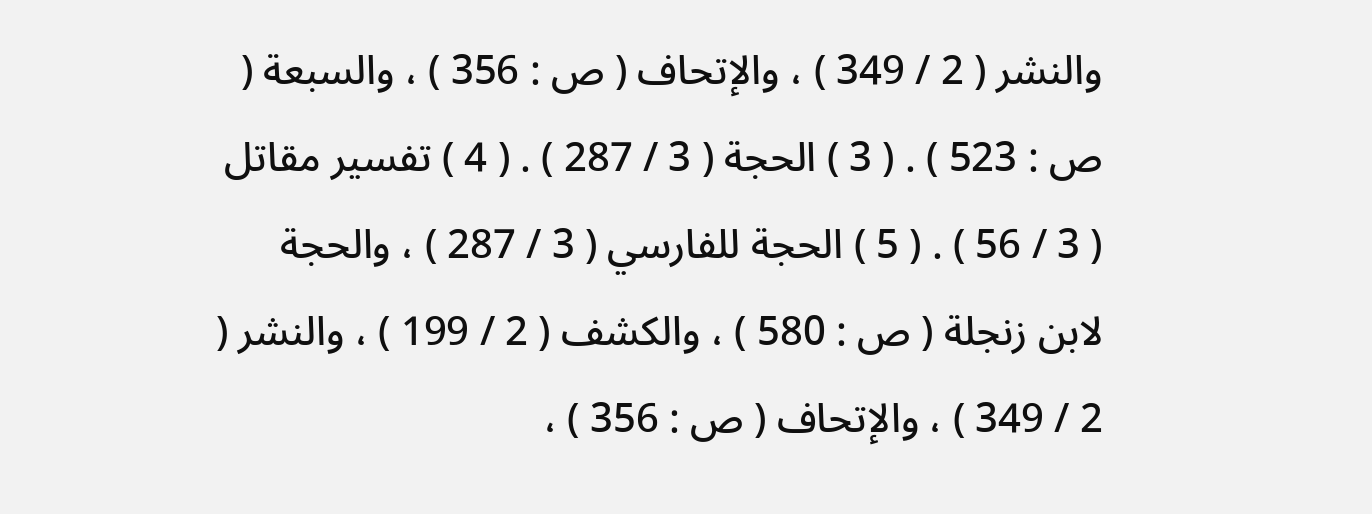والنشر ( 2 / 349 ) ، والإتحاف ( ص : 356 ) ، والسبعة ( ص : 523 ) . ( 3 ) الحجة ( 3 / 287 ) . ( 4 ) تفسير مقاتل ( 3 / 56 ) . ( 5 ) الحجة للفارسي ( 3 / 287 ) ، والحجة لابن زنجلة ( ص : 580 ) ، والكشف ( 2 / 199 ) ، والنشر ( 2 / 349 ) ، والإتحاف ( ص : 356 ) ،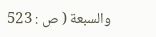والسبعة ( ص : 523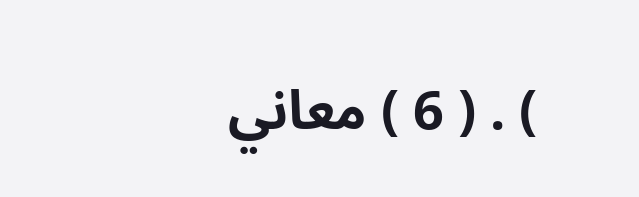) . ( 6 ) معاني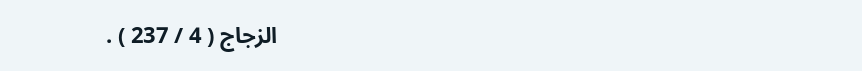الزجاج ( 4 / 237 ) .